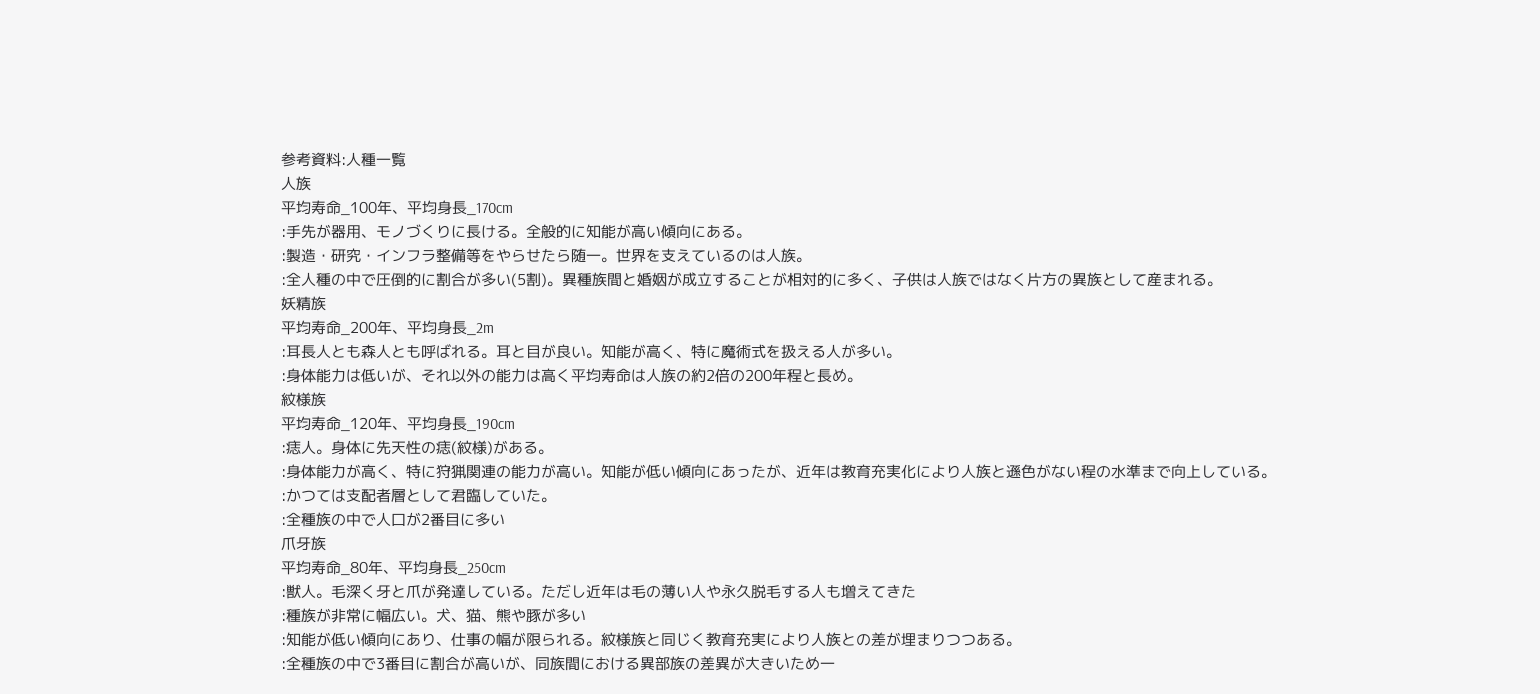参考資料:人種一覧
人族
平均寿命_100年、平均身長_170cm
:手先が器用、モノづくりに長ける。全般的に知能が高い傾向にある。
:製造・研究・インフラ整備等をやらせたら随一。世界を支えているのは人族。
:全人種の中で圧倒的に割合が多い(5割)。異種族間と婚姻が成立することが相対的に多く、子供は人族ではなく片方の異族として産まれる。
妖精族
平均寿命_200年、平均身長_2m
:耳長人とも森人とも呼ばれる。耳と目が良い。知能が高く、特に魔術式を扱える人が多い。
:身体能力は低いが、それ以外の能力は高く平均寿命は人族の約2倍の200年程と長め。
紋様族
平均寿命_120年、平均身長_190cm
:痣人。身体に先天性の痣(紋様)がある。
:身体能力が高く、特に狩猟関連の能力が高い。知能が低い傾向にあったが、近年は教育充実化により人族と遜色がない程の水準まで向上している。
:かつては支配者層として君臨していた。
:全種族の中で人口が2番目に多い
爪牙族
平均寿命_80年、平均身長_250cm
:獣人。毛深く牙と爪が発達している。ただし近年は毛の薄い人や永久脱毛する人も増えてきた
:種族が非常に幅広い。犬、猫、熊や豚が多い
:知能が低い傾向にあり、仕事の幅が限られる。紋様族と同じく教育充実により人族との差が埋まりつつある。
:全種族の中で3番目に割合が高いが、同族間における異部族の差異が大きいため一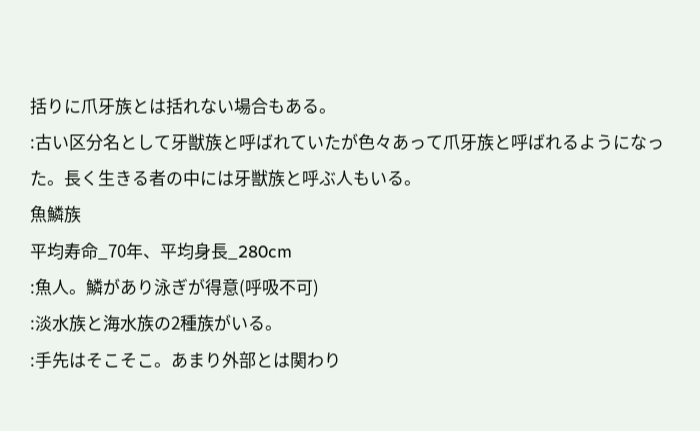括りに爪牙族とは括れない場合もある。
:古い区分名として牙獣族と呼ばれていたが色々あって爪牙族と呼ばれるようになった。長く生きる者の中には牙獣族と呼ぶ人もいる。
魚鱗族
平均寿命_70年、平均身長_280cm
:魚人。鱗があり泳ぎが得意(呼吸不可)
:淡水族と海水族の2種族がいる。
:手先はそこそこ。あまり外部とは関わり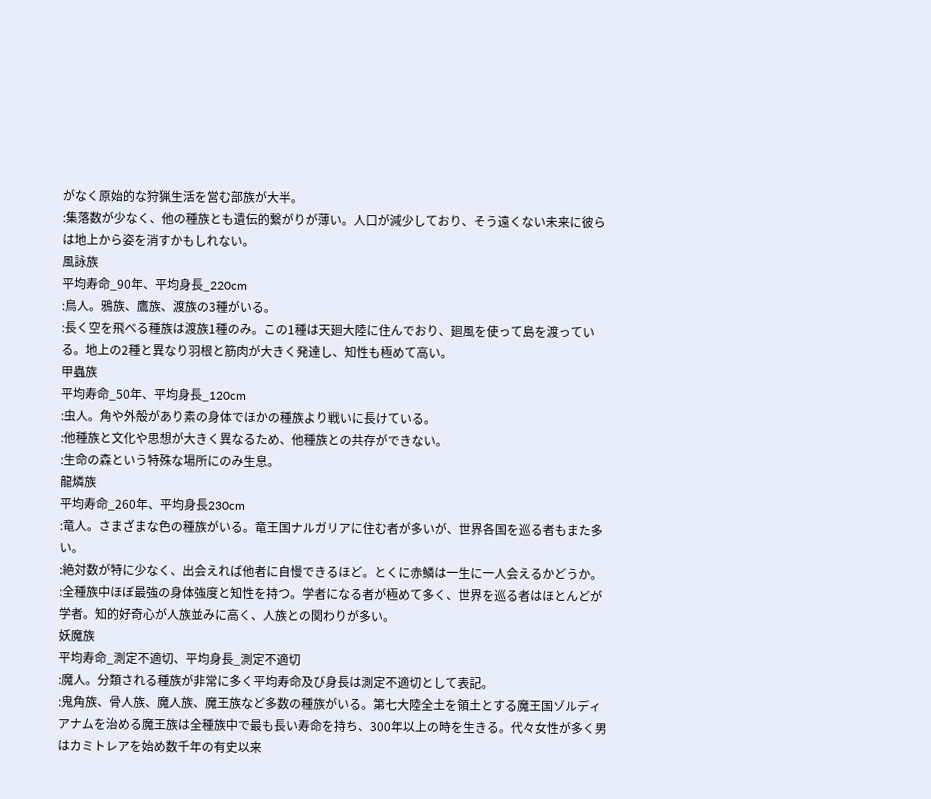がなく原始的な狩猟生活を営む部族が大半。
:集落数が少なく、他の種族とも遺伝的繋がりが薄い。人口が減少しており、そう遠くない未来に彼らは地上から姿を消すかもしれない。
風詠族
平均寿命_90年、平均身長_220cm
:鳥人。鴉族、鷹族、渡族の3種がいる。
:長く空を飛べる種族は渡族1種のみ。この1種は天廻大陸に住んでおり、廻風を使って島を渡っている。地上の2種と異なり羽根と筋肉が大きく発達し、知性も極めて高い。
甲蟲族
平均寿命_50年、平均身長_120cm
:虫人。角や外殻があり素の身体でほかの種族より戦いに長けている。
:他種族と文化や思想が大きく異なるため、他種族との共存ができない。
:生命の森という特殊な場所にのみ生息。
龍燐族
平均寿命_260年、平均身長230cm
:竜人。さまざまな色の種族がいる。竜王国ナルガリアに住む者が多いが、世界各国を巡る者もまた多い。
:絶対数が特に少なく、出会えれば他者に自慢できるほど。とくに赤鱗は一生に一人会えるかどうか。
:全種族中ほぼ最強の身体強度と知性を持つ。学者になる者が極めて多く、世界を巡る者はほとんどが学者。知的好奇心が人族並みに高く、人族との関わりが多い。
妖魔族
平均寿命_測定不適切、平均身長_測定不適切
:魔人。分類される種族が非常に多く平均寿命及び身長は測定不適切として表記。
:鬼角族、骨人族、魔人族、魔王族など多数の種族がいる。第七大陸全土を領土とする魔王国ゾルディアナムを治める魔王族は全種族中で最も長い寿命を持ち、300年以上の時を生きる。代々女性が多く男はカミトレアを始め数千年の有史以来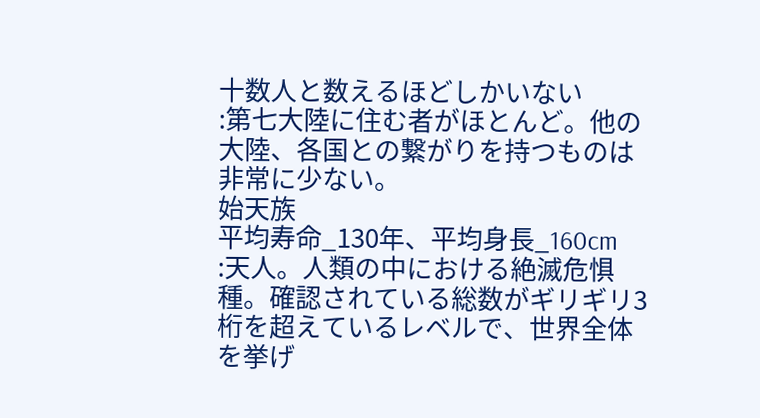十数人と数えるほどしかいない
:第七大陸に住む者がほとんど。他の大陸、各国との繋がりを持つものは非常に少ない。
始天族
平均寿命_130年、平均身長_160cm
:天人。人類の中における絶滅危惧種。確認されている総数がギリギリ3桁を超えているレベルで、世界全体を挙げ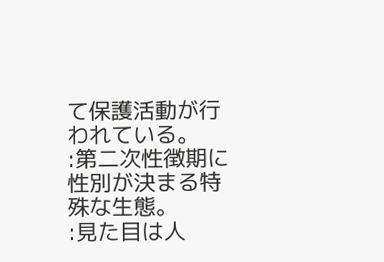て保護活動が行われている。
:第二次性徴期に性別が決まる特殊な生態。
:見た目は人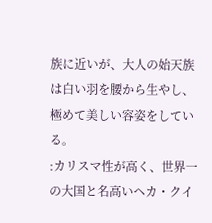族に近いが、大人の始天族は白い羽を腰から生やし、極めて美しい容姿をしている。
:カリスマ性が高く、世界一の大国と名高いヘカ・クイ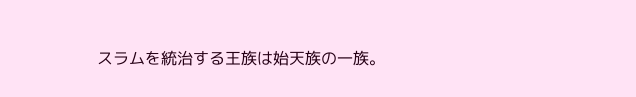スラムを統治する王族は始天族の一族。